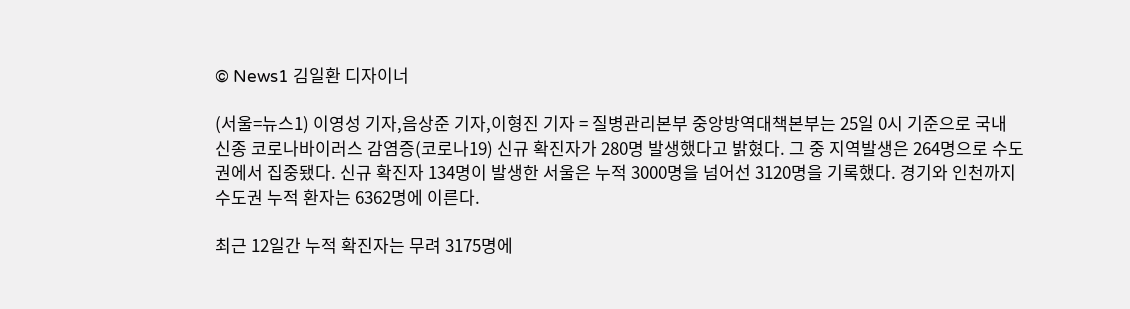© News1 김일환 디자이너

(서울=뉴스1) 이영성 기자,음상준 기자,이형진 기자 = 질병관리본부 중앙방역대책본부는 25일 0시 기준으로 국내 신종 코로나바이러스 감염증(코로나19) 신규 확진자가 280명 발생했다고 밝혔다. 그 중 지역발생은 264명으로 수도권에서 집중됐다. 신규 확진자 134명이 발생한 서울은 누적 3000명을 넘어선 3120명을 기록했다. 경기와 인천까지 수도권 누적 환자는 6362명에 이른다.

최근 12일간 누적 확진자는 무려 3175명에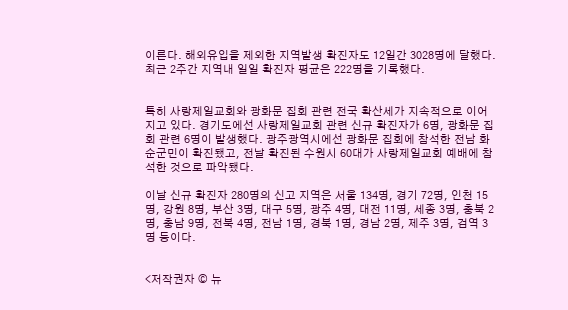이른다. 해외유입을 제외한 지역발생 확진자도 12일간 3028명에 달했다. 최근 2주간 지역내 일일 확진자 평균은 222명을 기록했다.


특히 사랑제일교회와 광화문 집회 관련 전국 확산세가 지속적으로 이어지고 있다. 경기도에선 사랑제일교회 관련 신규 확진자가 6명, 광화문 집회 관련 6명이 발생했다. 광주광역시에선 광화문 집회에 참석한 전남 화순군민이 확진됐고, 전날 확진된 수원시 60대가 사랑제일교회 예배에 참석한 것으로 파악됐다.

이날 신규 확진자 280명의 신고 지역은 서울 134명, 경기 72명, 인천 15명, 강원 8명, 부산 3명, 대구 5명, 광주 4명, 대전 11명, 세종 3명, 충북 2명, 충남 9명, 전북 4명, 전남 1명, 경북 1명, 경남 2명, 제주 3명, 검역 3명 등이다.


<저작권자 © 뉴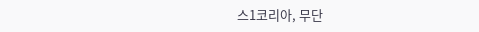스1코리아, 무단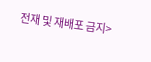전재 및 재배포 금지>